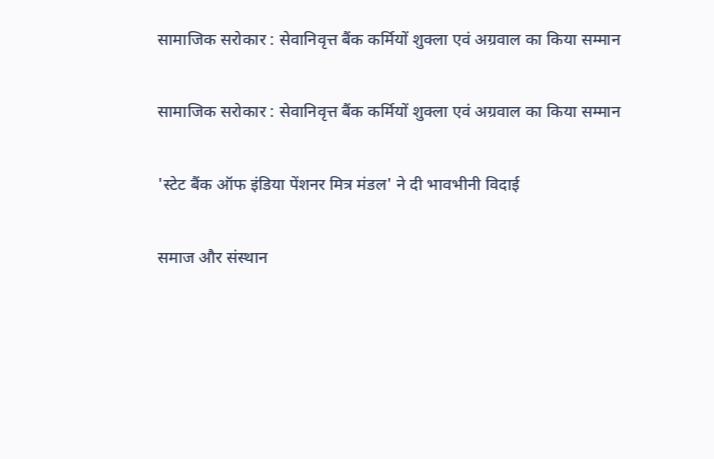सामाजिक सरोकार : सेवानिवृत्त बैंक कर्मियों शुक्ला एवं अग्रवाल का किया सम्मान

सामाजिक सरोकार : सेवानिवृत्त बैंक कर्मियों शुक्ला एवं अग्रवाल का किया सम्मान

'स्टेट बैंक ऑफ इंडिया पेंशनर मित्र मंडल' ने दी भावभीनी विदाई

समाज और संस्थान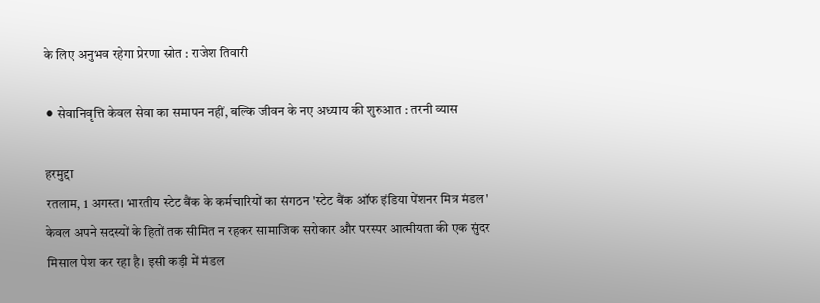के लिए अनुभव रहेगा प्रेरणा स्रोत : राजेश तिवारी

⚫ सेवानिवृत्ति केवल सेवा का समापन नहीं, बल्कि जीवन के नए अध्याय की शुरुआत : तरनी व्यास

हरमुद्दा
रतलाम, 1 अगस्त। भारतीय स्टेट बैंक के कर्मचारियों का संगठन 'स्टेट बैंक ऑफ इंडिया पेंशनर मित्र मंडल' केवल अपने सदस्यों के हितों तक सीमित न रहकर सामाजिक सरोकार और परस्पर आत्मीयता की एक सुंदर मिसाल पेश कर रहा है। इसी कड़ी में मंडल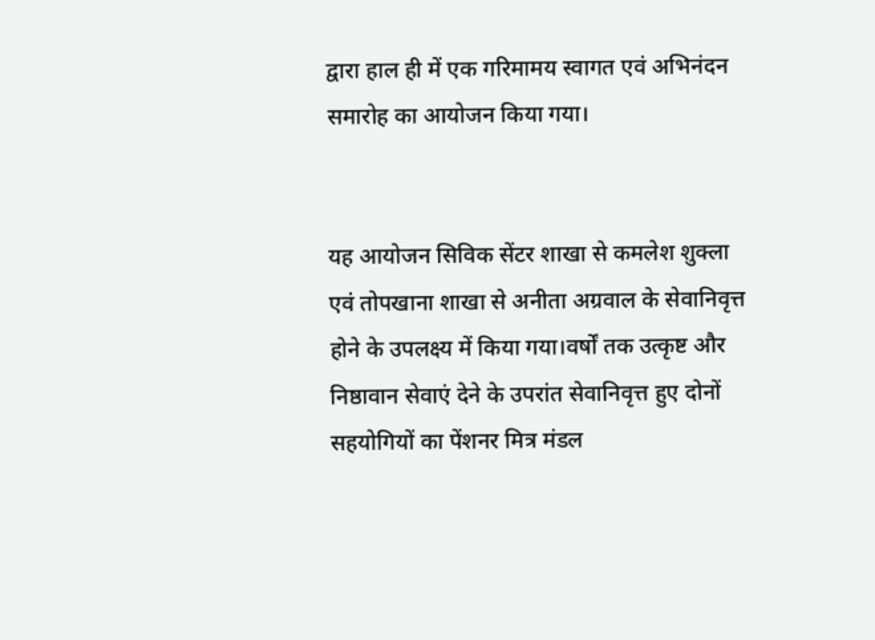द्वारा हाल ही में एक गरिमामय स्वागत एवं अभिनंदन समारोह का आयोजन किया गया।


यह आयोजन सिविक सेंटर शाखा से कमलेश शुक्ला एवं तोपखाना शाखा से अनीता अग्रवाल के सेवानिवृत्त होने के उपलक्ष्य में किया गया।वर्षों तक उत्कृष्ट और निष्ठावान सेवाएं देने के उपरांत सेवानिवृत्त हुए दोनों सहयोगियों का पेंशनर मित्र मंडल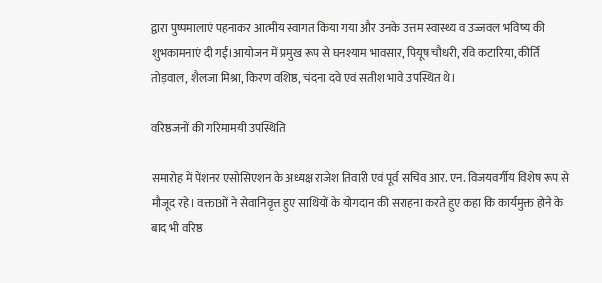द्वारा पुष्पमालाएं पहनाकर आत्मीय स्वागत किया गया और उनके उत्तम स्वास्थ्य व उज्जवल भविष्य की शुभकामनाएं दी गईं।आयोजन में प्रमुख रूप से घनश्याम भावसार, पियूष चौधरी, रवि कटारिया, कीर्ति तोड़वाल, शैलजा मिश्रा, किरण वशिष्ठ, चंदना दवे एवं सतीश भावे उपस्थित थे।

वरिष्ठजनों की गरिमामयी उपस्थिति

समारोह में पेंशनर एसोसिएशन के अध्यक्ष राजेश तिवारी एवं पूर्व सचिव आर. एन. विजयवर्गीय विशेष रूप से मौजूद रहे। वक्ताओं ने सेवानिवृत्त हुए साथियों के योगदान की सराहना करते हुए कहा कि कार्यमुक्त होने के बाद भी वरिष्ठ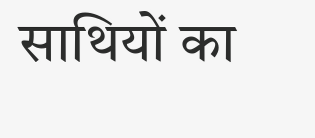साथियों का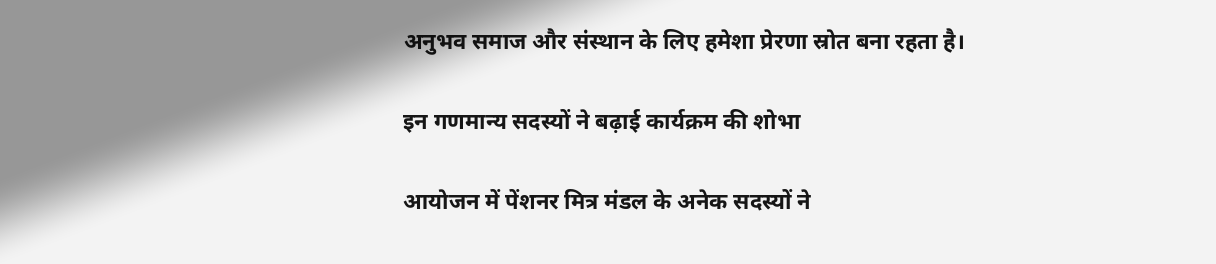अनुभव समाज और संस्थान के लिए हमेशा प्रेरणा स्रोत बना रहता है।

इन गणमान्य सदस्यों ने बढ़ाई कार्यक्रम की शोभा

आयोजन में पेंशनर मित्र मंडल के अनेक सदस्यों ने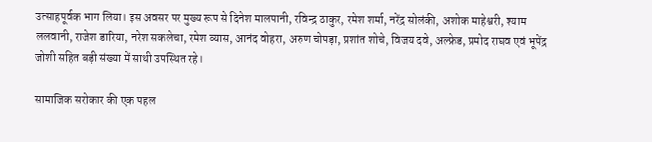उत्साहपूर्वक भाग लिया। इस अवसर पर मुख्य रूप से दिनेश मालपानी, रविन्द्र ठाकुर, रमेश शर्मा, नरेंद्र सोलंकी, अशोक माहेश्वरी, श्याम ललवानी, राजेश डारिया, नरेश सकलेचा, रमेश व्यास, आनंद वोहरा, अरुण चोपड़ा, प्रशांत शोचे, विजय दवे, अल्फ्रेड, प्रमोद राघव एवं भूपेंद्र जोशी सहित बड़ी संख्या में साथी उपस्थित रहे।

सामाजिक सरोकार की एक पहल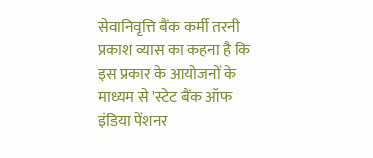सेवानिवृत्ति बैंक कर्मी तरनी प्रकाश व्यास का कहना है कि इस प्रकार के आयोजनों के माध्यम से 'स्टेट बैंक ऑफ इंडिया पेंशनर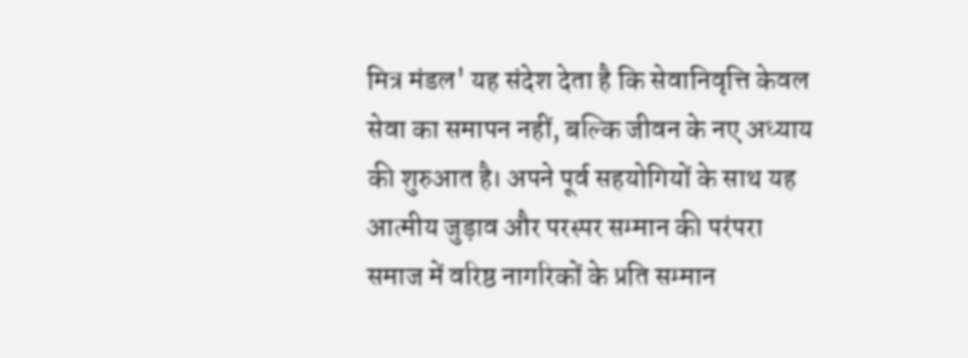मित्र मंडल' यह संदेश देता है कि सेवानिवृत्ति केवल सेवा का समापन नहीं, बल्कि जीवन के नए अध्याय की शुरुआत है। अपने पूर्व सहयोगियों के साथ यह आत्मीय जुड़ाव और परस्पर सम्मान की परंपरा समाज में वरिष्ठ नागरिकों के प्रति सम्मान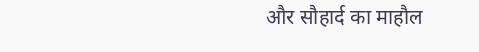और सौहार्द का माहौल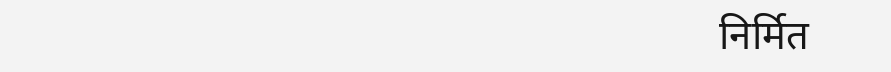निर्मित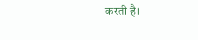करती है।